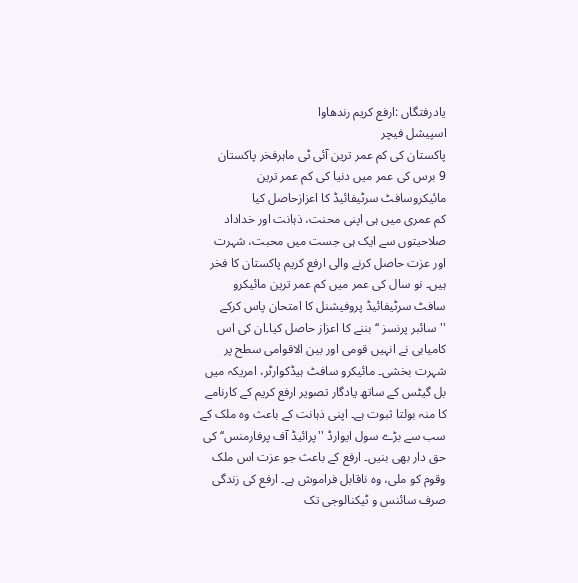یادرفتگاں :ارفع کریم رندھاوا
اسپیشل فیچر
پاکستان کی کم عمر ترین آئی ٹی ماہرفخر پاکستان
9 برس کی عمر میں دنیا کی کم عمر ترین مائیکروسافٹ سرٹیفائیڈ کا اعزازحاصل کیا
کم عمری میں ہی اپنی محنت، ذہانت اور خداداد صلاحیتوں سے ایک ہی جست میں محبت، شہرت اور عزت حاصل کرنے والی ارفع کریم پاکستان کا فخر ہیں۔ نو سال کی عمر میں کم عمر ترین مائیکرو سافٹ سرٹیفائیڈ پروفیشنل کا امتحان پاس کرکے ''سائبر پرنسز ‘‘بننے کا اعزاز حاصل کیا۔ان کی اس کامیابی نے انہیں قومی اور بین الاقوامی سطح پر شہرت بخشی۔ مائیکرو سافٹ ہیڈکوارٹر، امریکہ میں بل گیٹس کے ساتھ یادگار تصویر ارفع کریم کے کارنامے کا منہ بولتا ثبوت ہے۔ اپنی ذہانت کے باعث وہ ملک کے سب سے بڑے سول ایوارڈ ''پرائیڈ آف پرفارمنس‘‘ کی حق دار بھی بنیں۔ ارفع کے باعث جو عزت اس ملک وقوم کو ملی، وہ ناقابل فراموش ہے۔ ارفع کی زندگی صرف سائنس و ٹیکنالوجی تک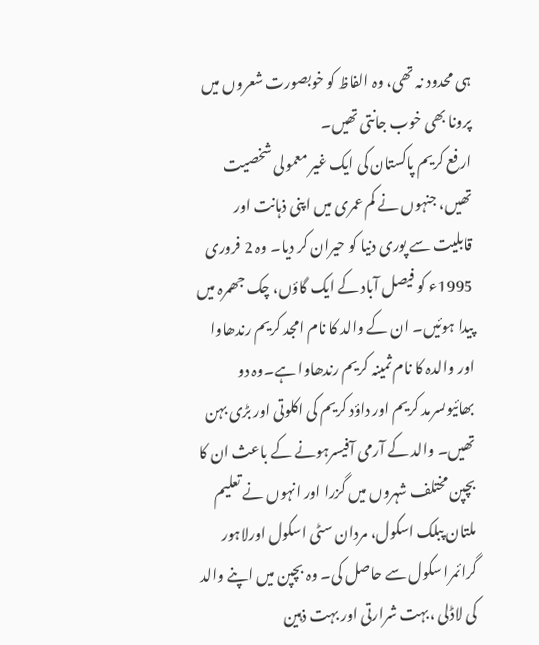ہی محدود نہ تھی، وہ الفاظ کو خوبصورت شعروں میں پرونا بھی خوب جانتی تھیں۔
ارفع کریم پاکستان کی ایک غیر معمولی شخصیت تھیں، جنہوں نے کم عمری میں اپنی ذہانت اور قابلیت سے پوری دنیا کو حیران کر دیا۔ وہ 2 فروری 1995ء کو فیصل آباد کے ایک گاؤں، چک جھمرہ میں پیدا ہوئیں۔ ان کے والد کا نام امجد کریم رندھاوا اور والدہ کا نام ثمینہ کریم رندھاوا ہے۔وہ دو بھائیوںسرمد کریم اور داؤد کریم کی اکلوتی اور بڑی بہن تھیں۔ والد کے آرمی آفیسرہونے کے باعث ان کا بچپن مختلف شہروں میں گزرا اور انہوں نے تعلیم ملتان پبلک اسکول، مردان سٹی اسکول اورلاہور گرائمرا سکول سے حاصل کی۔ وہ بچپن میں اپنے والد کی لاڈلی ،بہت شرارتی اور بہت ذہین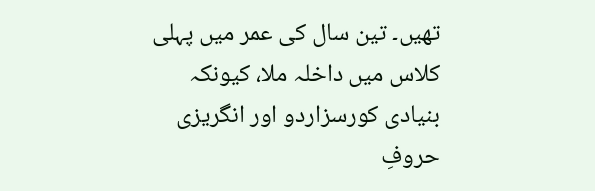تھیں۔ تین سال کی عمر میں پہلی کلاس میں داخلہ ملا، کیونکہ بنیادی کورسزاردو اور انگریزی حروفِ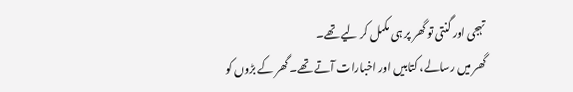تہجی اور گنتی تو گھر پر ہی مکمل کر لیے تھے۔
گھر میں رسالے، کتابیں اور اخبارات آتے تھے۔ گھر کے بڑوں کو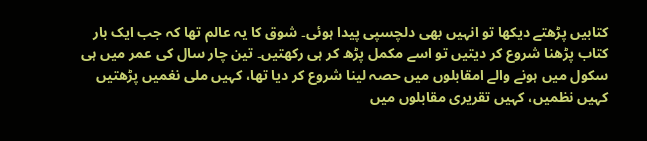کتابیں پڑھتے دیکھا تو انہیں بھی دلچسپی پیدا ہوئی۔ شوق کا یہ عالم تھا کہ جب ایک بار کتاب پڑھنا شروع کر دیتیں تو اسے مکمل پڑھ کر ہی رکھتیں۔ تین چار سال کی عمر میں ہی سکول میں ہونے والے امقابلوں میں حصہ لینا شروع کر دیا تھا، کہیں ملی نغمیں پڑھتیں کہیں نظمیں، کہیں تقریری مقابلوں میں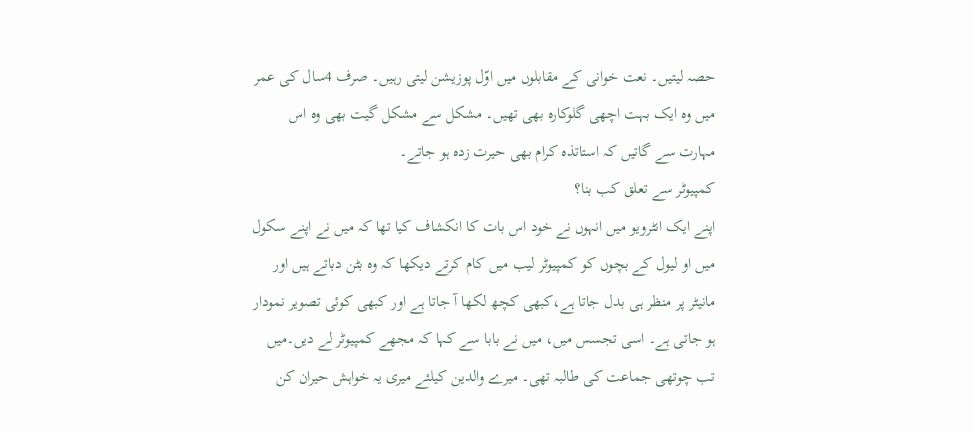حصہ لیتیں۔ نعت خوانی کے مقابلوں میں اوّل پوزیشن لیتی رہیں۔ صرف 4سال کی عمر میں وہ ایک بہت اچھی گلوکارہ بھی تھیں۔ مشکل سے مشکل گیت بھی وہ اس مہارت سے گاتیں کہ استاتذہ کرام بھی حیرت زدہ ہو جاتے۔
کمپیوٹر سے تعلق کب بنا؟
اپنے ایک انٹرویو میں انہوں نے خود اس بات کا انکشاف کیا تھا کہ میں نے اپنے سکول میں او لیول کے بچوں کو کمپیوٹر لیب میں کام کرتے دیکھا کہ وہ بٹن دباتے ہیں اور مانیٹر پر منظر ہی بدل جاتا ہے،کبھی کچھ لکھا آ جاتا ہے اور کبھی کوئی تصویر نمودار ہو جاتی ہے۔ اسی تجسس میں، میں نے بابا سے کہا کہ مجھے کمپیوٹر لے دیں۔میں تب چوتھی جماعت کی طالبہ تھی۔ میرے والدین کیلئے میری یہ خواہش حیران کن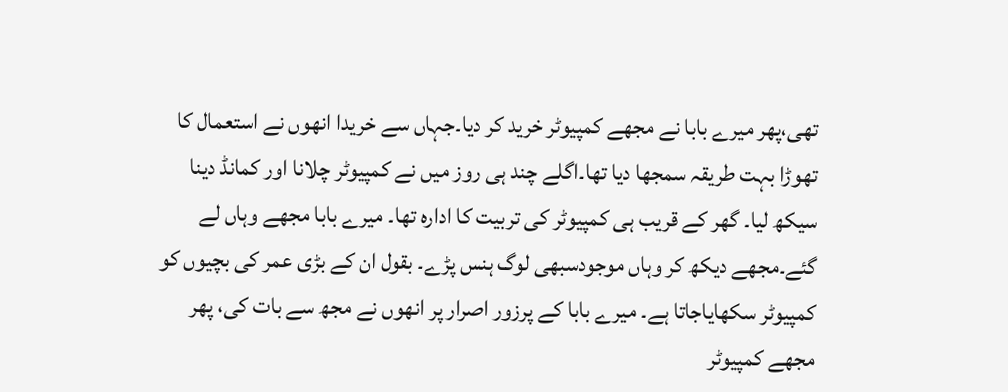تھی،پھر میرے بابا نے مجھے کمپیوٹر خرید کر دیا۔جہاں سے خریدا انھوں نے استعمال کا تھوڑا بہت طریقہ سمجھا دیا تھا۔اگلے چند ہی روز میں نے کمپیوٹر چلانا اور کمانڈ دینا سیکھ لیا۔ گھر کے قریب ہی کمپیوٹر کی تربیت کا ادارہ تھا۔ میرے بابا مجھے وہاں لے گئے۔مجھے دیکھ کر وہاں موجودسبھی لوگ ہنس پڑے۔ بقول ان کے بڑی عمر کی بچیوں کو کمپیوٹر سکھایاجاتا ہے۔ میرے بابا کے پرزور اصرار پر انھوں نے مجھ سے بات کی، پھر مجھے کمپیوٹر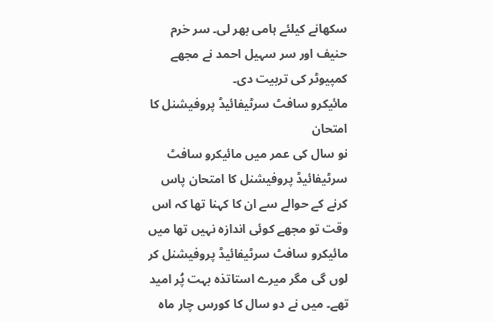سکھانے کیلئے ہامی بھر لی۔ سر خرم حنیف اور سر سہیل احمد نے مجھے کمپیوٹر کی تربیت دی۔
مائیکرو سافٹ سرٹیفائیڈ پروفیشنل کا امتحان
نو سال کی عمر میں مائیکرو سافٹ سرٹیفائیڈ پروفیشنل کا امتحان پاس کرنے کے حوالے سے ان کا کہنا تھا کہ اس وقت تو مجھے کوئی اندازہ نہیں تھا میں مائیکرو سافٹ سرٹیفائیڈ پروفیشنل کر لوں گی مگر میرے استاتذہ بہت پُر امید تھے۔ میں نے دو سال کا کورس چار ماہ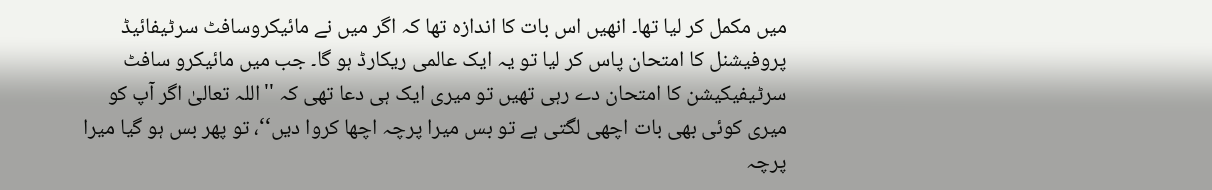میں مکمل کر لیا تھا۔ انھیں اس بات کا اندازہ تھا کہ اگر میں نے مائیکروسافٹ سرٹیفائیڈ پروفیشنل کا امتحان پاس کر لیا تو یہ ایک عالمی ریکارڈ ہو گا۔ جب میں مائیکرو سافٹ سرٹیفیکیشن کا امتحان دے رہی تھیں تو میری ایک ہی دعا تھی کہ ''اللہ تعالیٰ اگر آپ کو میری کوئی بھی بات اچھی لگتی ہے تو بس میرا پرچہ اچھا کروا دیں‘‘، تو پھر بس ہو گیا میرا پرچہ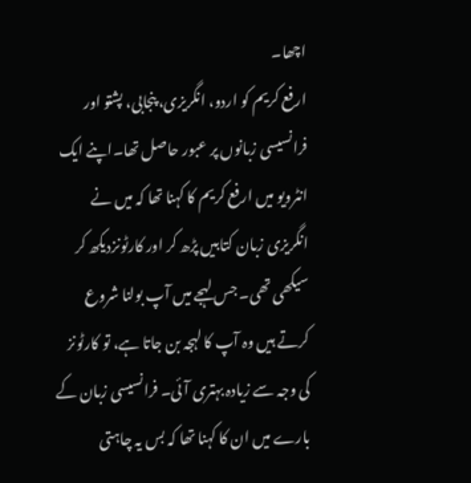اچھا۔
ارفع کریم کو اردو، انگریزی، پنجابی، پشتو اور فرانسیسی زبانوں پر عبور حاصل تھا۔اپنے ایک انٹرویو میں ارفع کریم کا کہنا تھا کہ میں نے انگریزی زبان کتابیں پڑھ کر اور کارٹونزدیکھ کر سیکھی تھی۔ جس لہجے میں آپ بولنا شروع کرتے ہیں وہ آپ کا لہجہ بن جاتا ہے، تو کارٹونز کی وجہ سے زیادہ بہتری آئی۔ فرانسیسی زبان کے بارے میں ان کا کہنا تھا کہ بس یہ چاہتی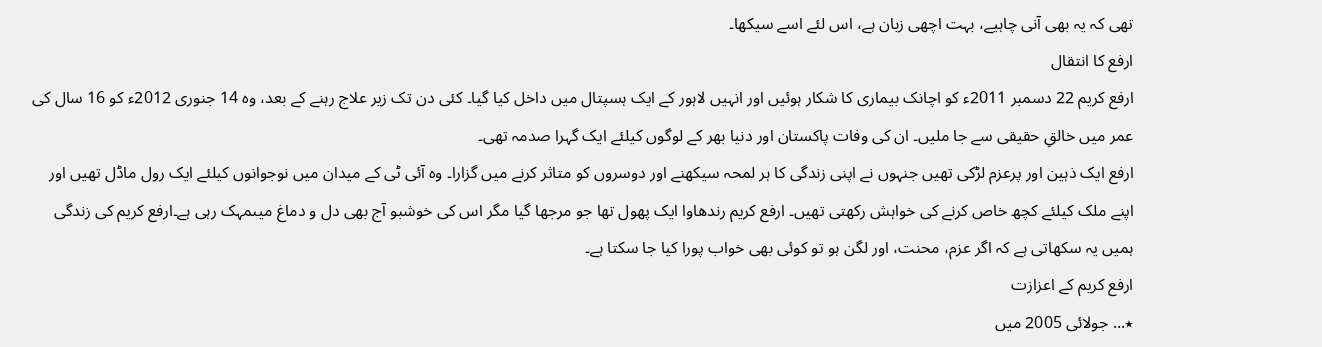تھی کہ یہ بھی آنی چاہیے، بہت اچھی زبان ہے، اس لئے اسے سیکھا۔
ارفع کا انتقال
ارفع کریم 22 دسمبر 2011ء کو اچانک بیماری کا شکار ہوئیں اور انہیں لاہور کے ایک ہسپتال میں داخل کیا گیا۔ کئی دن تک زیر علاج رہنے کے بعد، وہ 14 جنوری 2012ء کو 16 سال کی عمر میں خالقِ حقیقی سے جا ملیں۔ ان کی وفات پاکستان اور دنیا بھر کے لوگوں کیلئے ایک گہرا صدمہ تھی۔
ارفع ایک ذہین اور پرعزم لڑکی تھیں جنہوں نے اپنی زندگی کا ہر لمحہ سیکھنے اور دوسروں کو متاثر کرنے میں گزارا۔ وہ آئی ٹی کے میدان میں نوجوانوں کیلئے ایک رول ماڈل تھیں اور اپنے ملک کیلئے کچھ خاص کرنے کی خواہش رکھتی تھیں۔ ارفع کریم رندھاوا ایک پھول تھا جو مرجھا گیا مگر اس کی خوشبو آج بھی دل و دماغ میںمہک رہی ہے۔ارفع کریم کی زندگی ہمیں یہ سکھاتی ہے کہ اگر عزم، محنت، اور لگن ہو تو کوئی بھی خواب پورا کیا جا سکتا ہے۔
ارفع کریم کے اعزازت
٭... جولائی 2005 میں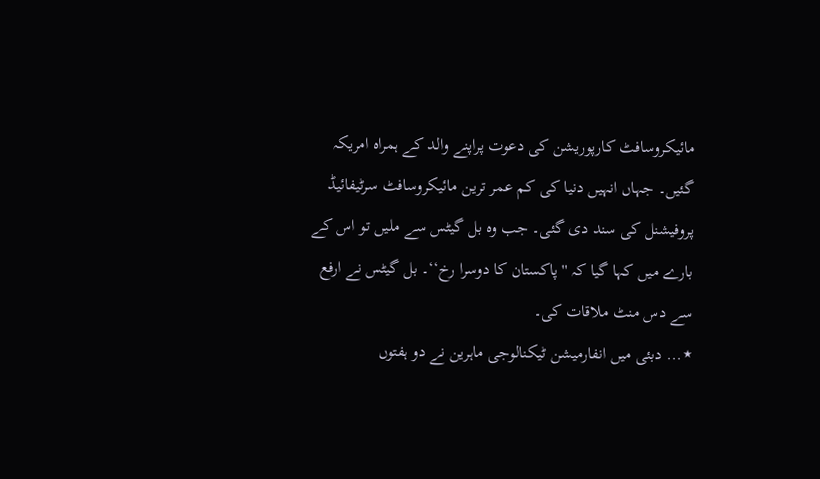مائیکروسافٹ کارپوریشن کی دعوت پراپنے والد کے ہمراہ امریکہ گئیں۔ جہاں انہیں دنیا کی کم عمر ترین مائیکروسافٹ سرٹیفائیڈ پروفیشنل کی سند دی گئی۔ جب وہ بل گیٹس سے ملیں تو اس کے بارے میں کہا گیا کہ ''پاکستان کا دوسرا رخ‘‘۔ بل گیٹس نے ارفع سے دس منٹ ملاقات کی۔
٭... دبئی میں انفارمیشن ٹیکنالوجی ماہرین نے دو ہفتوں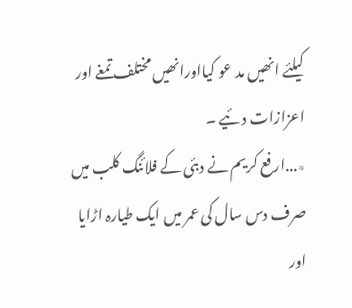کیلئے انھیں مد عو کیااورانھیں مختلف تمغے اور اعزازات د ئیے ۔
٭...ارفع کریم نے دبئی کے فلائنگ کلب میں صرف دس سال کی عمر میں ایک طیارہ اڑایا اور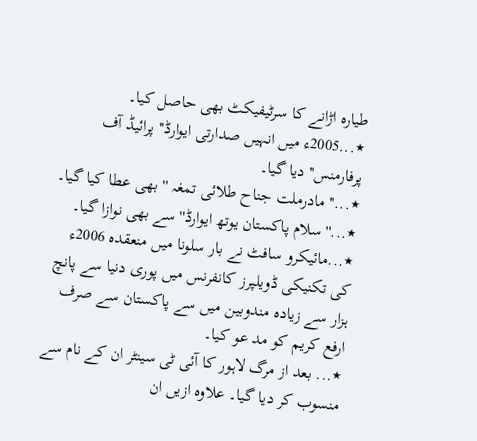طیارہ اڑانے کا سرٹیفیکٹ بھی حاصل کیا۔
٭...2005ء میں انہیں صدارتی ایوارڈ'' پرائیڈ آف پرفارمنس'' دیا گیا۔
٭...''مادرملت جناح طلائی تمغہ '' بھی عطا کیا گیا۔
٭...'' سلام پاکستان یوتھ ایوارڈ'' سے بھی نوازا گیا۔
٭...مائیکرو سافٹ نے بار سلونا میں منعقدہ 2006ء کی تکنیکی ڈویلپرز کانفرنس میں پوری دنیا سے پانچ ہزار سے زیادہ مندوبین میں سے پاکستان سے صرف ارفع کریم کو مد عو کیا۔
٭... بعد از مرگ لاہور کا آئی ٹی سینٹر ان کے نام سے منسوب کر دیا گیا۔ علاوہ ازیں ان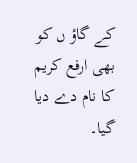کے گاؤ ں کو بھی ارفع کریم کا نام دے دیا گیا۔